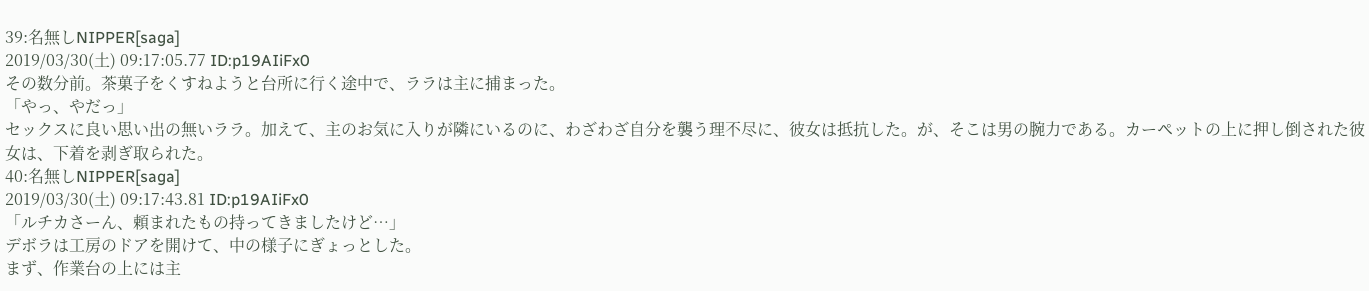39:名無しNIPPER[saga]
2019/03/30(土) 09:17:05.77 ID:p19AIiFx0
その数分前。茶菓子をくすねようと台所に行く途中で、ララは主に捕まった。
「やっ、やだっ」
セックスに良い思い出の無いララ。加えて、主のお気に入りが隣にいるのに、わざわざ自分を襲う理不尽に、彼女は抵抗した。が、そこは男の腕力である。カーペットの上に押し倒された彼女は、下着を剥ぎ取られた。
40:名無しNIPPER[saga]
2019/03/30(土) 09:17:43.81 ID:p19AIiFx0
「ルチカさーん、頼まれたもの持ってきましたけど…」
デボラは工房のドアを開けて、中の様子にぎょっとした。
まず、作業台の上には主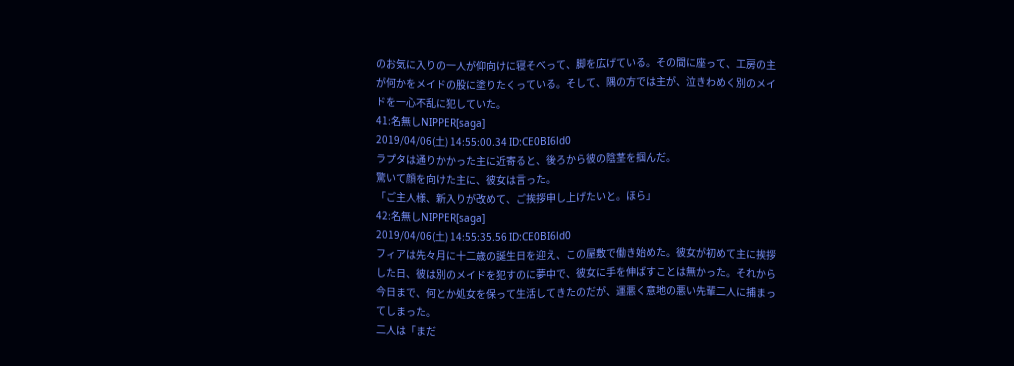のお気に入りの一人が仰向けに寝そべって、脚を広げている。その間に座って、工房の主が何かをメイドの股に塗りたくっている。そして、隅の方では主が、泣きわめく別のメイドを一心不乱に犯していた。
41:名無しNIPPER[saga]
2019/04/06(土) 14:55:00.34 ID:CE0BI6ld0
ラプタは通りかかった主に近寄ると、後ろから彼の陰茎を掴んだ。
驚いて顔を向けた主に、彼女は言った。
「ご主人様、新入りが改めて、ご挨拶申し上げたいと。ほら」
42:名無しNIPPER[saga]
2019/04/06(土) 14:55:35.56 ID:CE0BI6ld0
フィアは先々月に十二歳の誕生日を迎え、この屋敷で働き始めた。彼女が初めて主に挨拶した日、彼は別のメイドを犯すのに夢中で、彼女に手を伸ばすことは無かった。それから今日まで、何とか処女を保って生活してきたのだが、運悪く意地の悪い先輩二人に捕まってしまった。
二人は「まだ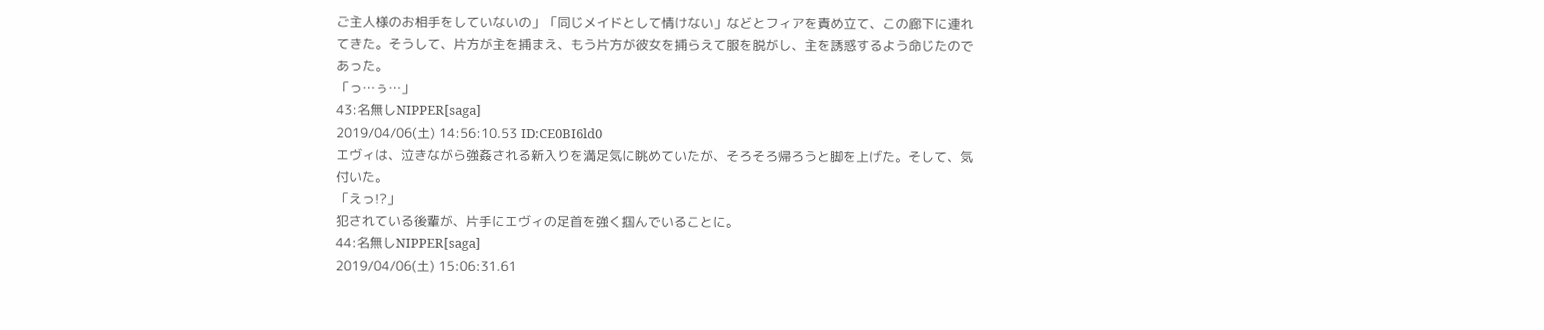ご主人様のお相手をしていないの」「同じメイドとして情けない」などとフィアを責め立て、この廊下に連れてきた。そうして、片方が主を捕まえ、もう片方が彼女を捕らえて服を脱がし、主を誘惑するよう命じたのであった。
「っ…ぅ…」
43:名無しNIPPER[saga]
2019/04/06(土) 14:56:10.53 ID:CE0BI6ld0
エヴィは、泣きながら強姦される新入りを満足気に眺めていたが、そろそろ帰ろうと脚を上げた。そして、気付いた。
「えっ!?」
犯されている後輩が、片手にエヴィの足首を強く掴んでいることに。
44:名無しNIPPER[saga]
2019/04/06(土) 15:06:31.61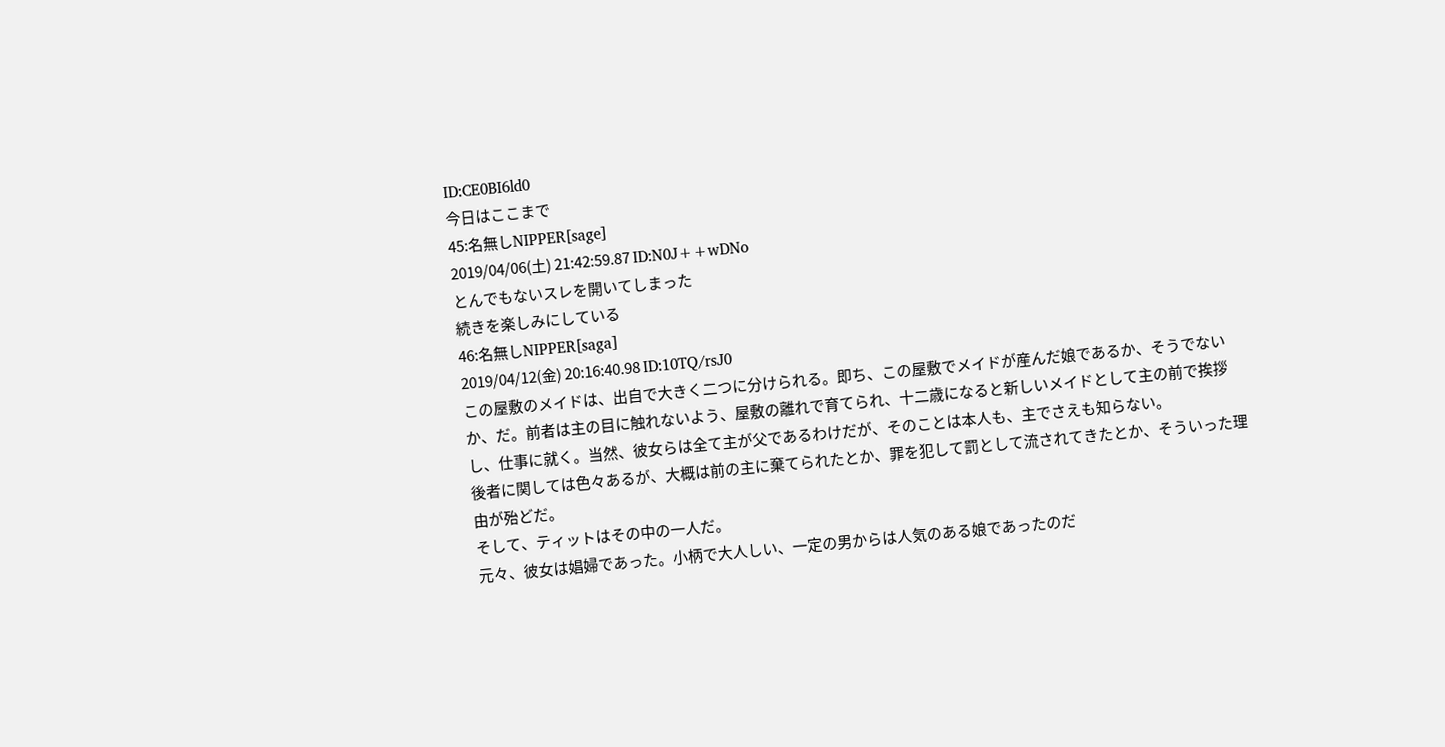ID:CE0BI6ld0
今日はここまで
45:名無しNIPPER[sage]
2019/04/06(土) 21:42:59.87 ID:N0J++wDNo
とんでもないスレを開いてしまった
続きを楽しみにしている
46:名無しNIPPER[saga]
2019/04/12(金) 20:16:40.98 ID:10TQ/rsJ0
この屋敷のメイドは、出自で大きく二つに分けられる。即ち、この屋敷でメイドが産んだ娘であるか、そうでないか、だ。前者は主の目に触れないよう、屋敷の離れで育てられ、十二歳になると新しいメイドとして主の前で挨拶し、仕事に就く。当然、彼女らは全て主が父であるわけだが、そのことは本人も、主でさえも知らない。
後者に関しては色々あるが、大概は前の主に棄てられたとか、罪を犯して罰として流されてきたとか、そういった理由が殆どだ。
そして、ティットはその中の一人だ。
元々、彼女は娼婦であった。小柄で大人しい、一定の男からは人気のある娘であったのだ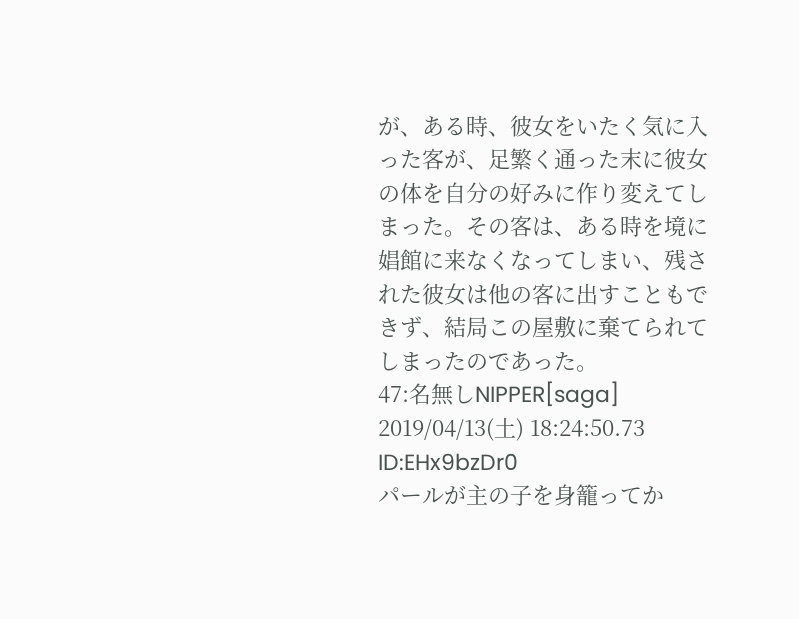が、ある時、彼女をいたく気に入った客が、足繁く通った末に彼女の体を自分の好みに作り変えてしまった。その客は、ある時を境に娼館に来なくなってしまい、残された彼女は他の客に出すこともできず、結局この屋敷に棄てられてしまったのであった。
47:名無しNIPPER[saga]
2019/04/13(土) 18:24:50.73 ID:EHx9bzDr0
パールが主の子を身籠ってか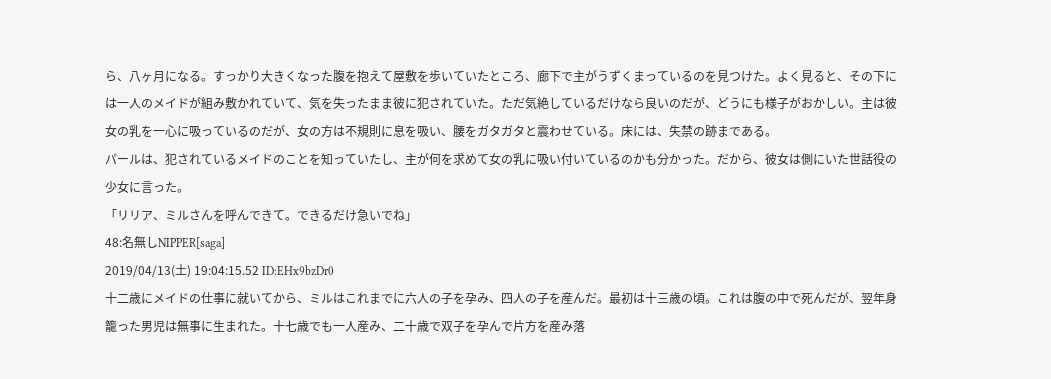ら、八ヶ月になる。すっかり大きくなった腹を抱えて屋敷を歩いていたところ、廊下で主がうずくまっているのを見つけた。よく見ると、その下には一人のメイドが組み敷かれていて、気を失ったまま彼に犯されていた。ただ気絶しているだけなら良いのだが、どうにも様子がおかしい。主は彼女の乳を一心に吸っているのだが、女の方は不規則に息を吸い、腰をガタガタと震わせている。床には、失禁の跡まである。
パールは、犯されているメイドのことを知っていたし、主が何を求めて女の乳に吸い付いているのかも分かった。だから、彼女は側にいた世話役の少女に言った。
「リリア、ミルさんを呼んできて。できるだけ急いでね」
48:名無しNIPPER[saga]
2019/04/13(土) 19:04:15.52 ID:EHx9bzDr0
十二歳にメイドの仕事に就いてから、ミルはこれまでに六人の子を孕み、四人の子を産んだ。最初は十三歳の頃。これは腹の中で死んだが、翌年身籠った男児は無事に生まれた。十七歳でも一人産み、二十歳で双子を孕んで片方を産み落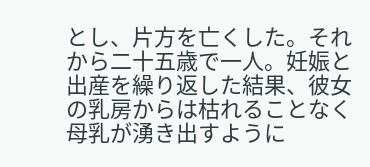とし、片方を亡くした。それから二十五歳で一人。妊娠と出産を繰り返した結果、彼女の乳房からは枯れることなく母乳が湧き出すように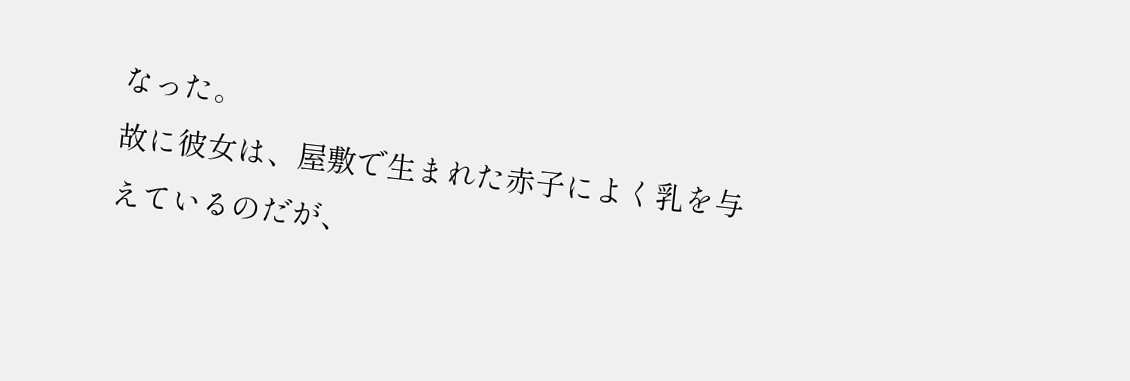なった。
故に彼女は、屋敷で生まれた赤子によく乳を与えているのだが、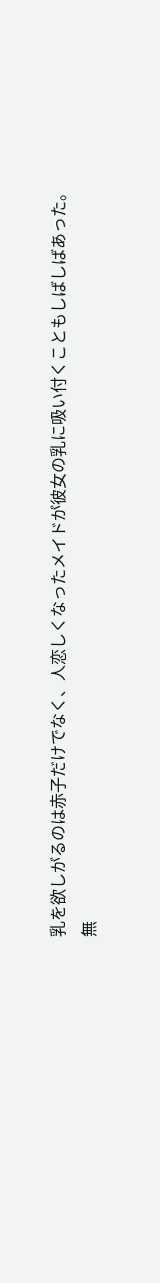乳を欲しがるのは赤子だけでなく、人恋しくなったメイドが彼女の乳に吸い付くこともしばしばあった。
無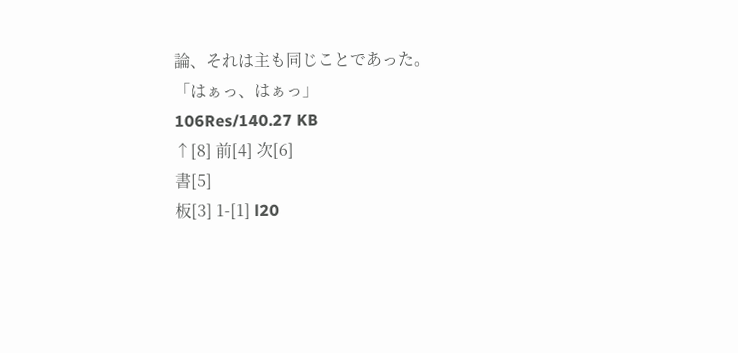論、それは主も同じことであった。
「はぁっ、はぁっ」
106Res/140.27 KB
↑[8] 前[4] 次[6]
書[5]
板[3] 1-[1] l20